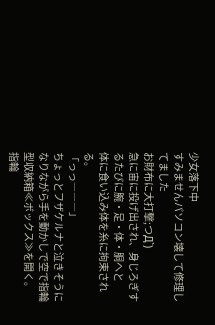少女落下中
すみませんパソコン壊して修理してました
お財布に大打撃;つД`)
急に宙に投げ出され、身じろぎするたびに腕・足・体・胴へと
体に食い込み体を糸に拘束される。
「っっ―――」
ちょっとフザケルナと泣きそうになりながら手を動かしで空で指輪型収納箱≪ボックス≫を開く。
指輪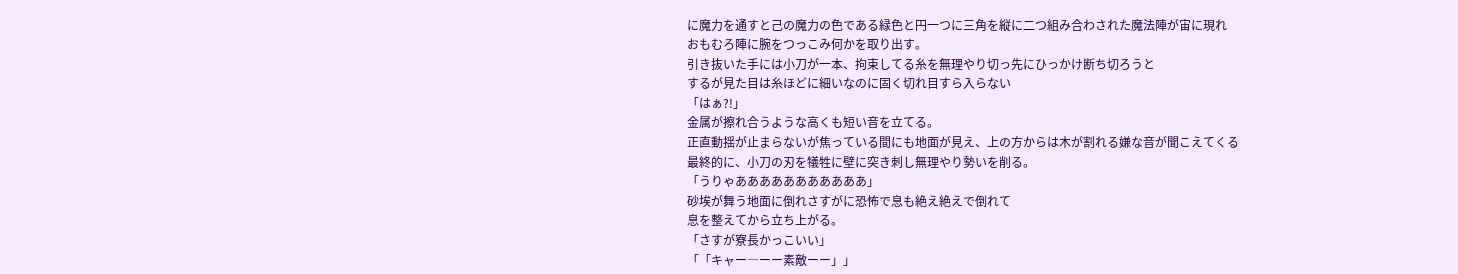に魔力を通すと己の魔力の色である緑色と円一つに三角を縦に二つ組み合わされた魔法陣が宙に現れ
おもむろ陣に腕をつっこみ何かを取り出す。
引き抜いた手には小刀が一本、拘束してる糸を無理やり切っ先にひっかけ断ち切ろうと
するが見た目は糸ほどに細いなのに固く切れ目すら入らない
「はぁ?!」
金属が擦れ合うような高くも短い音を立てる。
正直動揺が止まらないが焦っている間にも地面が見え、上の方からは木が割れる嫌な音が聞こえてくる
最終的に、小刀の刃を犠牲に壁に突き刺し無理やり勢いを削る。
「うりゃあああああああああああ」
砂埃が舞う地面に倒れさすがに恐怖で息も絶え絶えで倒れて
息を整えてから立ち上がる。
「さすが寮長かっこいい」
「「キャー―ーー素敵ーー」」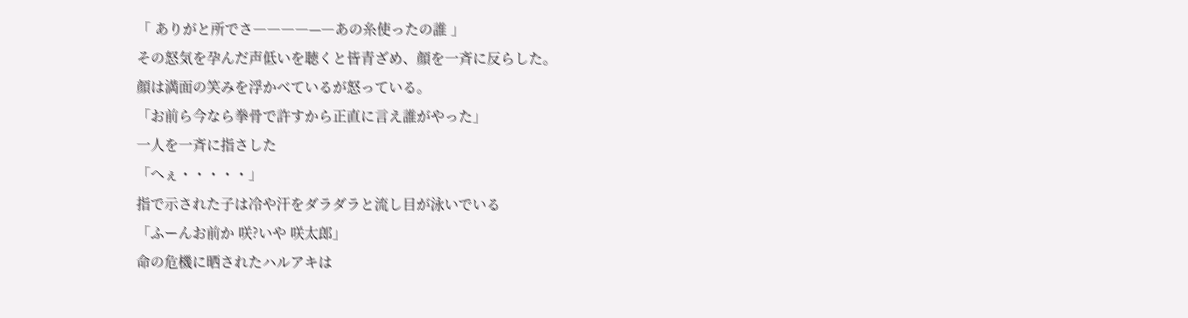「 ありがと所でさ――――—―あの糸使ったの誰 」
その怒気を孕んだ声低いを聴くと皆青ざめ、顔を一斉に反らした。
顔は満面の笑みを浮かべているが怒っている。
「お前ら今なら拳骨で許すから正直に言え誰がやった」
一人を一斉に指さした
「へぇ・・・・・」
指で示された子は冷や汗をダラダラと流し目が泳いでいる
「ふーんお前か 咲?いや 咲太郎」
命の危機に晒されたハルアキは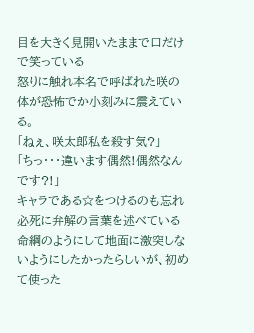目を大きく見開いたままで口だけで笑っている
怒りに触れ本名で呼ばれた咲の体が恐怖でか小刻みに震えている。
「ねぇ、咲太郎私を殺す気?」
「ちっ・・・違います偶然!偶然なんです?!」
キャラである☆をつけるのも忘れ必死に弁解の言葉を述べている
命綱のようにして地面に激突しないようにしたかったらしいが、初めて使った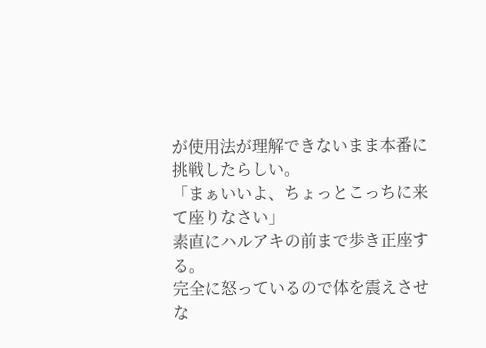が使用法が理解できないまま本番に挑戦したらしい。
「まぁいいよ、ちょっとこっちに来て座りなさい」
素直にハルアキの前まで歩き正座する。
完全に怒っているので体を震えさせな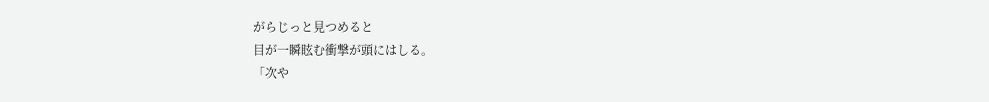がらじっと見つめると
目が一瞬眩む衝撃が頭にはしる。
「次や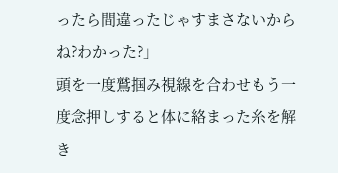ったら間違ったじゃすまさないからね?わかった?」
頭を一度鷲掴み視線を合わせもう一度念押しすると体に絡まった糸を解き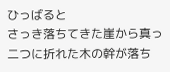ひっばると
さっき落ちてきた崖から真っ二つに折れた木の幹が落ち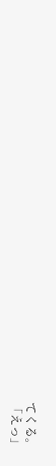てくる。
「えっ」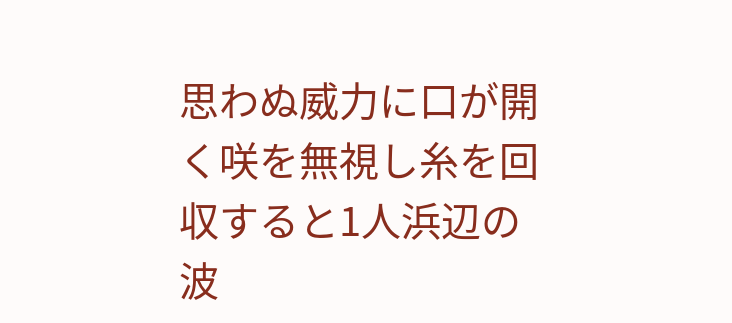思わぬ威力に口が開く咲を無視し糸を回収すると1人浜辺の波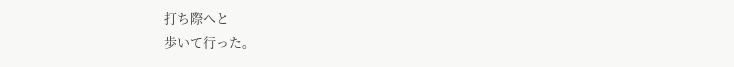打ち際へと
歩いて行った。